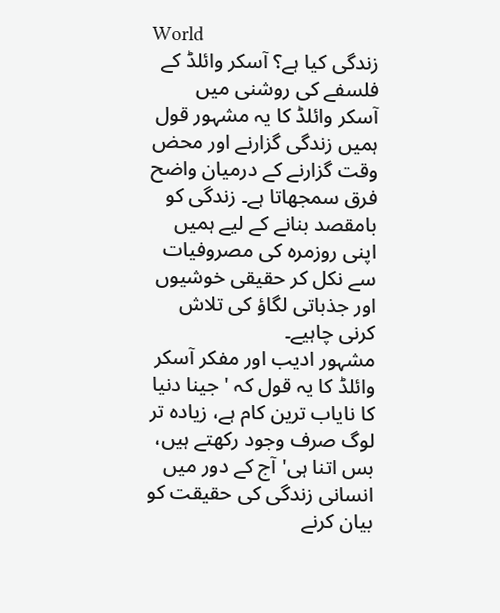World
زندگی کیا ہے؟ آسکر وائلڈ کے فلسفے کی روشنی میں
آسکر وائلڈ کا یہ مشہور قول ہمیں زندگی گزارنے اور محض وقت گزارنے کے درمیان واضح فرق سمجھاتا ہے۔ زندگی کو بامقصد بنانے کے لیے ہمیں اپنی روزمرہ کی مصروفیات سے نکل کر حقیقی خوشیوں اور جذباتی لگاؤ کی تلاش کرنی چاہیے۔
مشہور ادیب اور مفکر آسکر وائلڈ کا یہ قول کہ 'جینا دنیا کا نایاب ترین کام ہے، زیادہ تر لوگ صرف وجود رکھتے ہیں، بس اتنا ہی' آج کے دور میں انسانی زندگی کی حقیقت کو بیان کرنے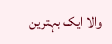والا ایک بہترین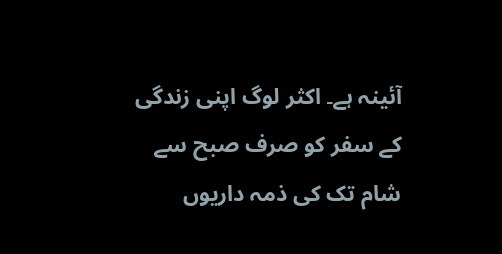آئینہ ہے۔ اکثر لوگ اپنی زندگی کے سفر کو صرف صبح سے شام تک کی ذمہ داریوں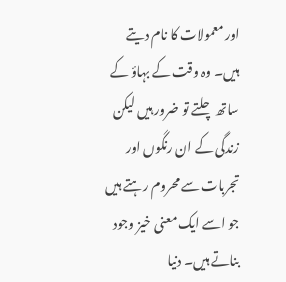اور معمولات کا نام دیتے ہیں۔ وہ وقت کے بہاؤ کے ساتھ چلتے تو ضرور ہیں لیکن زندگی کے ان رنگوں اور تجربات سے محروم رہتے ہیں جو اسے ایک معنی خیز وجود بناتے ہیں۔ دنیا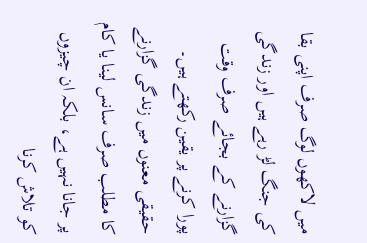میں لاکھوں لوگ صرف اپنی بقا کی جنگ لڑ رہے ہیں اور زندگی گزارنے کے بجائے صرف وقت پورا کرنے پر یقین رکھتے ہیں۔
حقیقی معنوں میں زندگی گزارنے کا مطلب صرف سانس لینا یا کام پر جانا نہیں ہے، بلکہ ان چیزوں کو تلاش کرنا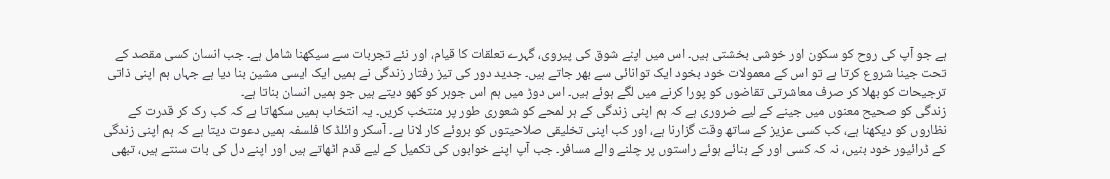ہے جو آپ کی روح کو سکون اور خوشی بخشتی ہیں۔ اس میں اپنے شوق کی پیروی، گہرے تعلقات کا قیام، اور نئے تجربات سے سیکھنا شامل ہے۔ جب انسان کسی مقصد کے تحت جینا شروع کرتا ہے تو اس کے معمولات خود بخود ایک توانائی سے بھر جاتے ہیں۔ جدید دور کی تیز رفتار زندگی نے ہمیں ایک ایسی مشین بنا دیا ہے جہاں ہم اپنی ذاتی ترجیحات کو بھلا کر صرف معاشرتی تقاضوں کو پورا کرنے میں لگے ہوئے ہیں۔ اس دوڑ میں ہم اس جوہر کو کھو دیتے ہیں جو ہمیں انسان بناتا ہے۔
زندگی کو صحیح معنوں میں جینے کے لیے ضروری ہے کہ ہم اپنی زندگی کے ہر لمحے کو شعوری طور پر منتخب کریں۔ یہ انتخاب ہمیں سکھاتا ہے کہ کب رک کر قدرت کے نظاروں کو دیکھنا ہے، کب کسی عزیز کے ساتھ وقت گزارنا ہے، اور کب اپنی تخلیقی صلاحیتوں کو بروئے کار لانا ہے۔ آسکر وائلڈ کا فلسفہ ہمیں دعوت دیتا ہے کہ ہم اپنی زندگی کے ڈرائیور خود بنیں، نہ کہ کسی اور کے بنائے ہوئے راستوں پر چلنے والے مسافر۔ جب آپ اپنے خوابوں کی تکمیل کے لیے قدم اٹھاتے ہیں اور اپنے دل کی بات سنتے ہیں، تبھی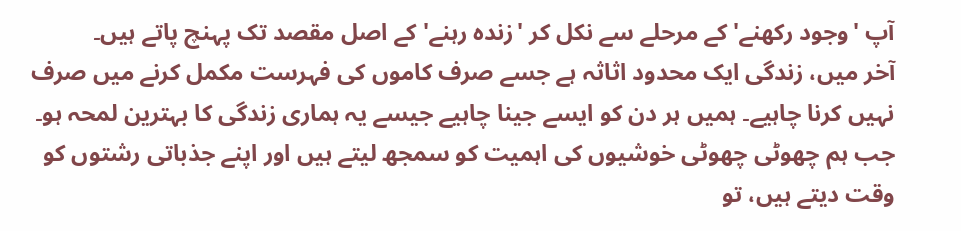آپ 'وجود رکھنے' کے مرحلے سے نکل کر 'زندہ رہنے' کے اصل مقصد تک پہنچ پاتے ہیں۔
آخر میں، زندگی ایک محدود اثاثہ ہے جسے صرف کاموں کی فہرست مکمل کرنے میں صرف نہیں کرنا چاہیے۔ ہمیں ہر دن کو ایسے جینا چاہیے جیسے یہ ہماری زندگی کا بہترین لمحہ ہو۔ جب ہم چھوٹی چھوٹی خوشیوں کی اہمیت کو سمجھ لیتے ہیں اور اپنے جذباتی رشتوں کو وقت دیتے ہیں، تو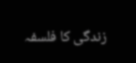زندگی کا فلسفہ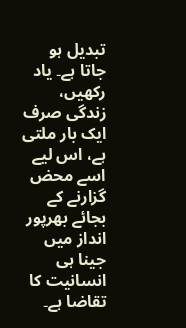تبدیل ہو جاتا ہے۔ یاد رکھیں، زندگی صرف ایک بار ملتی ہے، اس لیے اسے محض گزارنے کے بجائے بھرپور انداز میں جینا ہی انسانیت کا تقاضا ہے۔